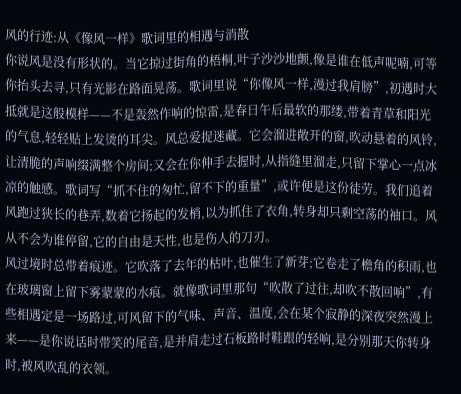风的行迹:从《像风一样》歌词里的相遇与消散
你说风是没有形状的。当它掠过街角的梧桐,叶子沙沙地颤,像是谁在低声呢喃,可等你抬头去寻,只有光影在路面晃荡。歌词里说“你像风一样,漫过我肩膀”,初遇时大抵就是这般模样——不是轰然作响的惊雷,是春日午后最软的那缕,带着青草和阳光的气息,轻轻贴上发烫的耳尖。风总爱捉迷藏。它会溜进敞开的窗,吹动悬着的风铃,让清脆的声响缀满整个房间;又会在你伸手去握时,从指缝里溜走,只留下掌心一点冰凉的触感。歌词写“抓不住的匆忙,留不下的重量”,或许便是这份徒劳。我们追着风跑过狭长的巷弄,数着它扬起的发梢,以为抓住了衣角,转身却只剩空荡的袖口。风从不会为谁停留,它的自由是天性,也是伤人的刀刃。
风过境时总带着痕迹。它吹落了去年的枯叶,也催生了新芽;它卷走了檐角的积雨,也在玻璃窗上留下雾蒙蒙的水痕。就像歌词里那句“吹散了过往,却吹不散回响”,有些相遇定是一场路过,可风留下的气味、声音、温度,会在某个寂静的深夜突然漫上来——是你说话时带笑的尾音,是并肩走过石板路时鞋跟的轻响,是分别那天你转身时,被风吹乱的衣领。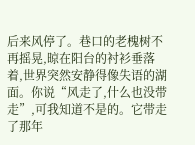后来风停了。巷口的老槐树不再摇晃,晾在阳台的衬衫垂落着,世界突然安静得像失语的湖面。你说“风走了,什么也没带走”,可我知道不是的。它带走了那年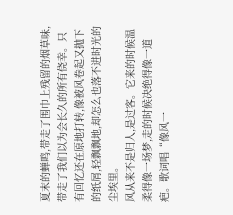夏末的蝉鸣,带走了围巾上残留的烟草味,带走了我们以为会长久的所有侥幸。只有回忆还在原地打转,像被风卷起又抛下的纸屑,轻飘飘地,却怎么也落不进时光的尘埃里。
风从来不是归人,是过客。它来的时候温柔得像一场梦,走的时候决绝得像一道疤。歌词唱“像风一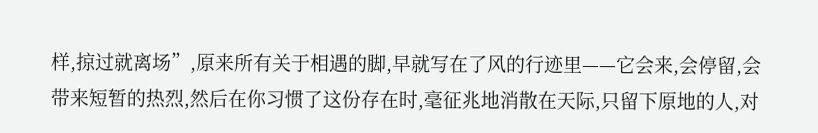样,掠过就离场”,原来所有关于相遇的脚,早就写在了风的行迹里——它会来,会停留,会带来短暂的热烈,然后在你习惯了这份存在时,毫征兆地消散在天际,只留下原地的人,对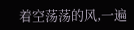着空荡荡的风,一遍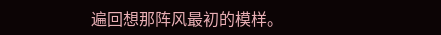遍回想那阵风最初的模样。